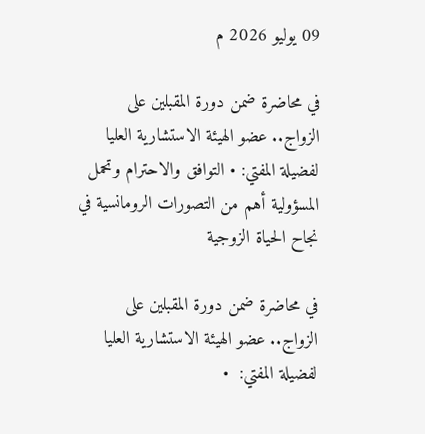09 يوليو 2026 م

في محاضرة ضمن دورة المقبلين على الزواج.. عضو الهيئة الاستشارية العليا لفضيلة المفتي: • التوافق والاحترام وتحمل المسؤولية أهم من التصورات الرومانسية في نجاح الحياة الزوجية

في محاضرة ضمن دورة المقبلين على الزواج.. عضو الهيئة الاستشارية العليا لفضيلة المفتي:  •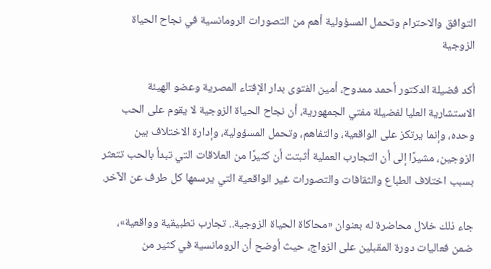التوافق والاحترام وتحمل المسؤولية أهم من التصورات الرومانسية في نجاح الحياة الزوجية

أكد فضيلة الدكتور أحمد ممدوح، أمين الفتوى بدار الإفتاء المصرية وعضو الهيئة الاستشارية العليا لفضيلة مفتي الجمهورية، أن نجاح الحياة الزوجية لا يقوم على الحب وحده، وإنما يرتكز على الواقعية، والتفاهم، وتحمل المسؤولية، وإدارة الاختلاف بين الزوجين، مشيرًا إلى أن التجارب العملية أثبتت أن كثيرًا من العلاقات التي تبدأ بالحب تتعثر بسبب اختلاف الطباع والثقافات والتصورات غير الواقعية التي يرسمها كل طرف عن الآخر.

جاء ذلك خلال محاضرة له بعنوان «محاكاة الحياة الزوجية.. تجارب تطبيقية وواقعية»، ضمن فعاليات دورة المقبلين على الزواج، حيث أوضح أن الرومانسية في كثير من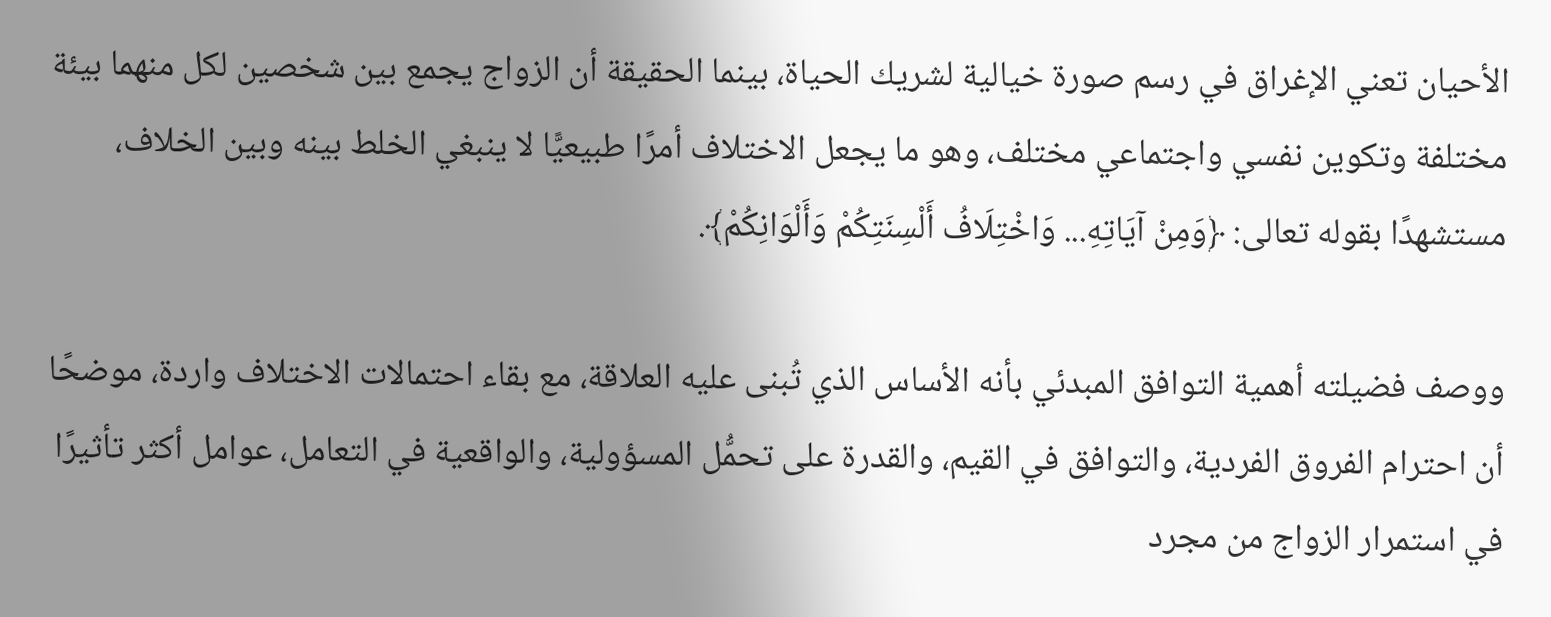الأحيان تعني الإغراق في رسم صورة خيالية لشريك الحياة، بينما الحقيقة أن الزواج يجمع بين شخصين لكل منهما بيئة مختلفة وتكوين نفسي واجتماعي مختلف، وهو ما يجعل الاختلاف أمرًا طبيعيًّا لا ينبغي الخلط بينه وبين الخلاف، مستشهدًا بقوله تعالى: ﴿وَمِنْ آيَاتِهِ... وَاخْتِلَافُ أَلْسِنَتِكُمْ وَأَلْوَانِكُمْ﴾.

ووصف فضيلته أهمية التوافق المبدئي بأنه الأساس الذي تُبنى عليه العلاقة، مع بقاء احتمالات الاختلاف واردة، موضحًا أن احترام الفروق الفردية، والتوافق في القيم، والقدرة على تحمُّل المسؤولية، والواقعية في التعامل، عوامل أكثر تأثيرًا في استمرار الزواج من مجرد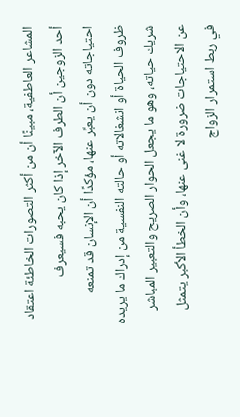المشاعر العاطفية، مبينًا أن من أكثر التصورات الخاطئة اعتقاد أحد الزوجين أن الطرف الآخر إذا كان يحبه فسيعرف احتياجاته دون أن يعبِّر عنها، مؤكدًا أن الإنسان قد تمنعه ظروف الحياة أو انشغالاته أو حالته النفسية من إدراك ما يريده شريك حياته، وهو ما يجعل الحوار الصريح والتعبير المباشر عن الاحتياجات ضرورة لا غنى عنها، وأن الخطأ الأكبر يتمثل في ربط استمرار الزواج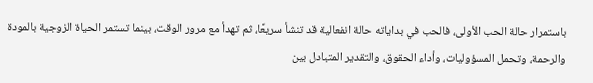باستمرار حالة الحب الأولى، فالحب في بداياته حالة انفعالية قد تنشأ سريعًا، ثم تهدأ مع مرور الوقت، بينما تستمر الحياة الزوجية بالمودة والرحمة، وتحمل المسؤوليات، وأداء الحقوق، والتقدير المتبادل بين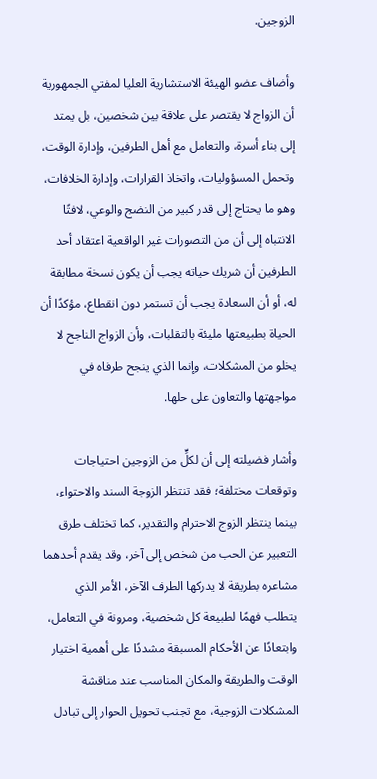الزوجين.

وأضاف عضو الهيئة الاستشارية العليا لمفتي الجمهورية أن الزواج لا يقتصر على علاقة بين شخصين، بل يمتد إلى بناء أسرة، والتعامل مع أهل الطرفين، وإدارة الوقت، وتحمل المسؤوليات، واتخاذ القرارات، وإدارة الخلافات، وهو ما يحتاج إلى قدر كبير من النضج والوعي، لافتًا الانتباه إلى أن من التصورات غير الواقعية اعتقاد أحد الطرفين أن شريك حياته يجب أن يكون نسخة مطابقة له، أو أن السعادة يجب أن تستمر دون انقطاع، مؤكدًا أن الحياة بطبيعتها مليئة بالتقلبات، وأن الزواج الناجح لا يخلو من المشكلات، وإنما الذي ينجح طرفاه في مواجهتها والتعاون على حلها.

وأشار فضيلته إلى أن لكلٍّ من الزوجين احتياجات وتوقعات مختلفة؛ فقد تنتظر الزوجة السند والاحتواء، بينما ينتظر الزوج الاحترام والتقدير، كما تختلف طرق التعبير عن الحب من شخص إلى آخر، وقد يقدم أحدهما مشاعره بطريقة لا يدركها الطرف الآخر، الأمر الذي يتطلب فهمًا لطبيعة كل شخصية، ومرونة في التعامل، وابتعادًا عن الأحكام المسبقة مشددًا على أهمية اختيار الوقت والطريقة والمكان المناسب عند مناقشة المشكلات الزوجية، مع تجنب تحويل الحوار إلى تبادل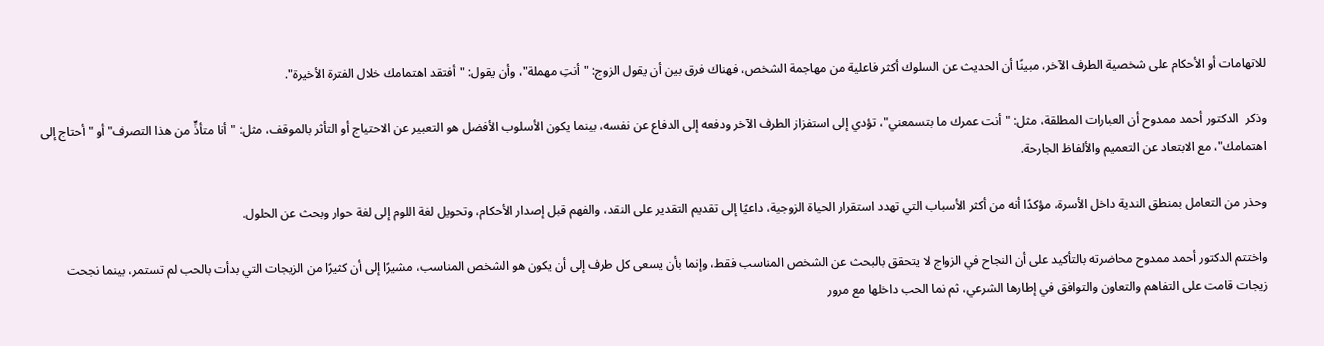للاتهامات أو الأحكام على شخصية الطرف الآخر، مبينًا أن الحديث عن السلوك أكثر فاعلية من مهاجمة الشخص، فهناك فرق بين أن يقول الزوج: "أنتِ مهملة"، وأن يقول: "أفتقد اهتمامك خلال الفترة الأخيرة".

وذكر  الدكتور أحمد ممدوح أن العبارات المطلقة، مثل: "أنت عمرك ما بتسمعني"، تؤدي إلى استفزاز الطرف الآخر ودفعه إلى الدفاع عن نفسه، بينما يكون الأسلوب الأفضل هو التعبير عن الاحتياج أو التأثر بالموقف، مثل: "أنا متأذٍّ من هذا التصرف" أو "أحتاج إلى اهتمامك"، مع الابتعاد عن التعميم والألفاظ الجارحة.

وحذر من التعامل بمنطق الندية داخل الأسرة، مؤكدًا أنه من أكثر الأسباب التي تهدد استقرار الحياة الزوجية، داعيًا إلى تقديم التقدير على النقد، والفهم قبل إصدار الأحكام، وتحويل لغة اللوم إلى لغة حوار وبحث عن الحلول.

واختتم الدكتور أحمد ممدوح محاضرته بالتأكيد على أن النجاح في الزواج لا يتحقق بالبحث عن الشخص المناسب فقط، وإنما بأن يسعى كل طرف إلى أن يكون هو الشخص المناسب، مشيرًا إلى أن كثيرًا من الزيجات التي بدأت بالحب لم تستمر، بينما نجحت زيجات قامت على التفاهم والتعاون والتوافق في إطارها الشرعي، ثم نما الحب داخلها مع مرور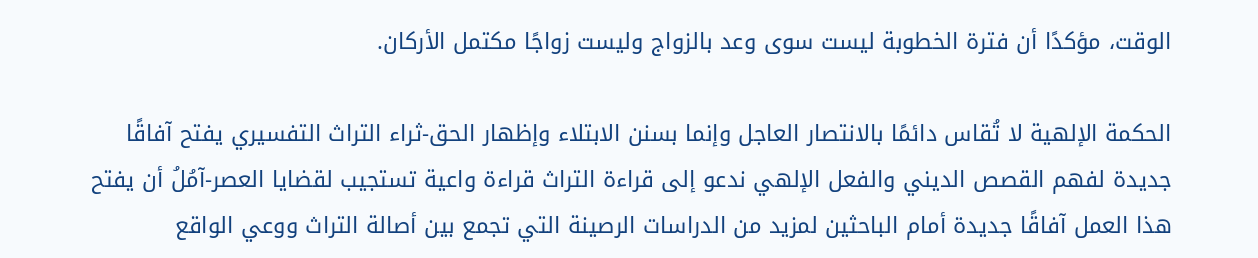الوقت، مؤكدًا أن فترة الخطوبة ليست سوى وعد بالزواج وليست زواجًا مكتمل الأركان.

الحكمة الإلهية لا تُقاس دائمًا بالانتصار العاجل وإنما بسنن الابتلاء وإظهار الحق-ثراء التراث التفسيري يفتح آفاقًا جديدة لفهم القصص الديني والفعل الإلهي ندعو إلى قراءة التراث قراءة واعية تستجيب لقضايا العصر-آمُلُ أن يفتح هذا العمل آفاقًا جديدة أمام الباحثين لمزيد من الدراسات الرصينة التي تجمع بين أصالة التراث ووعي الواقع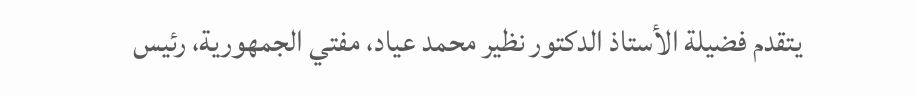يتقدم فضيلة الأستاذ الدكتور نظير محمد عياد، مفتي الجمهورية، رئيس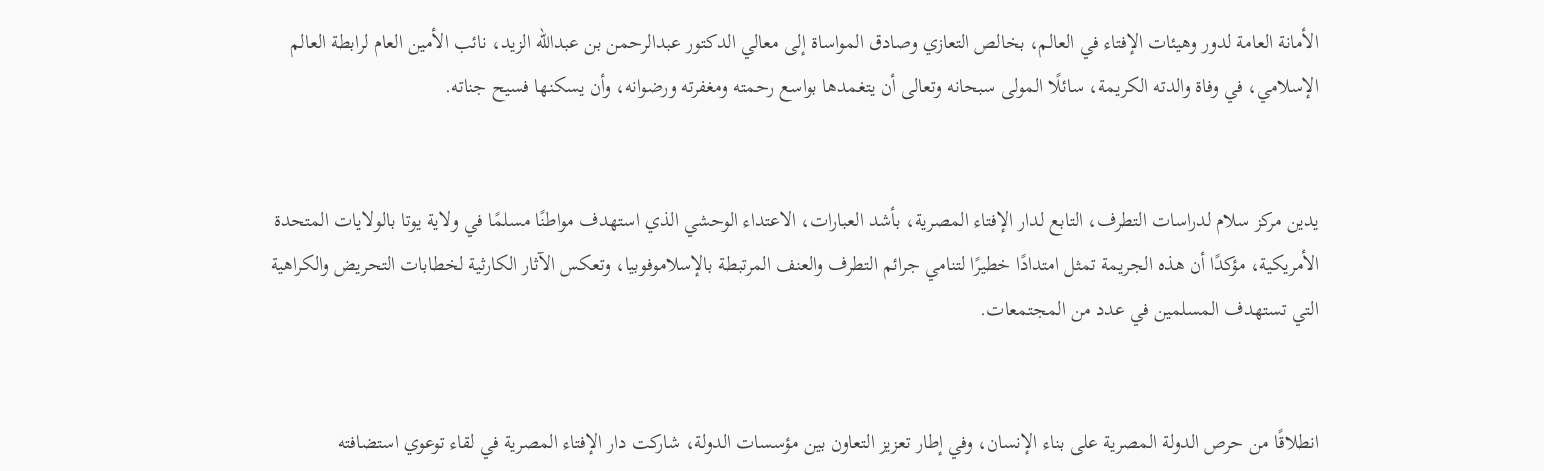الأمانة العامة لدور وهيئات الإفتاء في العالم، بخالص التعازي وصادق المواساة إلى معالي الدكتور عبدالرحمن بن عبدالله الزيد، نائب الأمين العام لرابطة العالم الإسلامي، في وفاة والدته الكريمة، سائلًا المولى سبحانه وتعالى أن يتغمدها بواسع رحمته ومغفرته ورضوانه، وأن يسكنها فسيح جناته.


يدين مركز سلام لدراسات التطرف، التابع لدار الإفتاء المصرية، بأشد العبارات، الاعتداء الوحشي الذي استهدف مواطنًا مسلمًا في ولاية يوتا بالولايات المتحدة الأمريكية، مؤكدًا أن هذه الجريمة تمثل امتدادًا خطيرًا لتنامي جرائم التطرف والعنف المرتبطة بالإسلاموفوبيا، وتعكس الآثار الكارثية لخطابات التحريض والكراهية التي تستهدف المسلمين في عدد من المجتمعات.


انطلاقًا من حرص الدولة المصرية على بناء الإنسان، وفي إطار تعزيز التعاون بين مؤسسات الدولة، شاركت دار الإفتاء المصرية في لقاء توعوي استضافته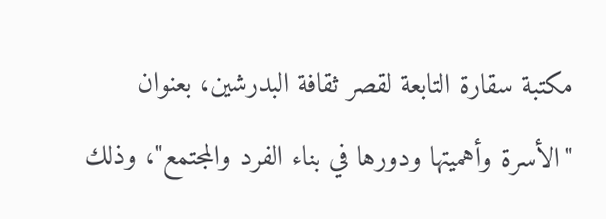مكتبة سقارة التابعة لقصر ثقافة البدرشين، بعنوان "الأسرة وأهميتها ودورها في بناء الفرد والمجتمع"، وذلك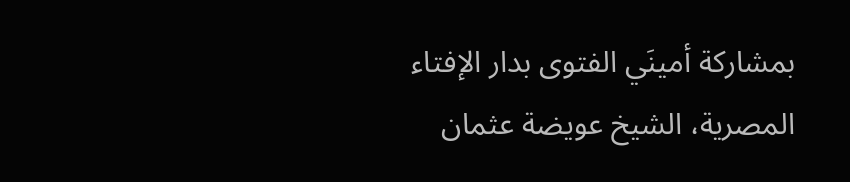بمشاركة أمينَي الفتوى بدار الإفتاء المصرية، الشيخ عويضة عثمان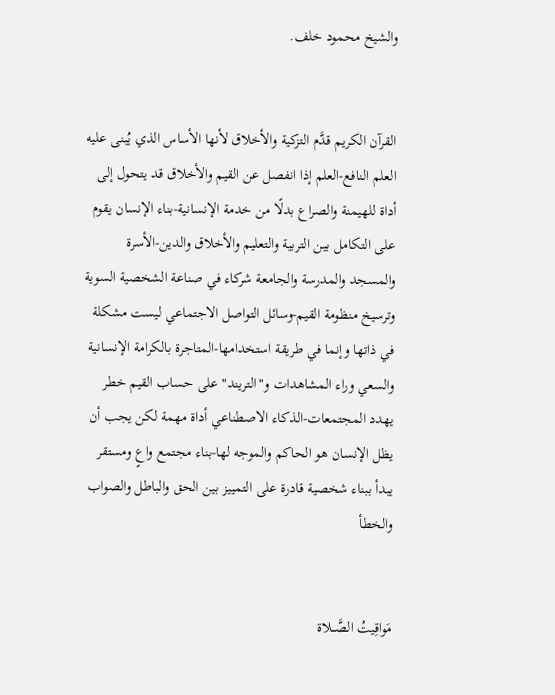والشيخ محمود خلف.


القرآن الكريم قدَّم التزكية والأخلاق لأنها الأساس الذي يُبنى عليه العلم النافع-العلم إذا انفصل عن القيم والأخلاق قد يتحول إلى أداة للهيمنة والصراع بدلًا من خدمة الإنسانية-بناء الإنسان يقوم على التكامل بين التربية والتعليم والأخلاق والدين-الأسرة والمسجد والمدرسة والجامعة شركاء في صناعة الشخصية السوية وترسيخ منظومة القيم-وسائل التواصل الاجتماعي ليست مشكلة في ذاتها وإنما في طريقة استخدامها-المتاجرة بالكرامة الإنسانية والسعي وراء المشاهدات و"التريند" على حساب القيم خطر يهدد المجتمعات-الذكاء الاصطناعي أداة مهمة لكن يجب أن يظل الإنسان هو الحاكم والموجه لها-بناء مجتمع واعٍ ومستقر يبدأ ببناء شخصية قادرة على التمييز بين الحق والباطل والصواب والخطأ


مَواقِيتُ الصَّـــلاة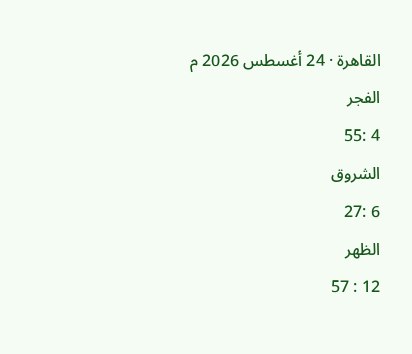القاهرة · 24 أغسطس 2026 م
الفجر
4 :55
الشروق
6 :27
الظهر
12 : 57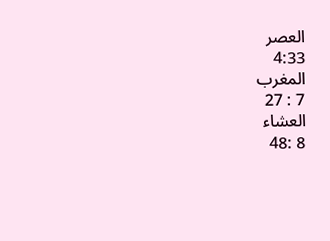العصر
4:33
المغرب
7 : 27
العشاء
8 :48